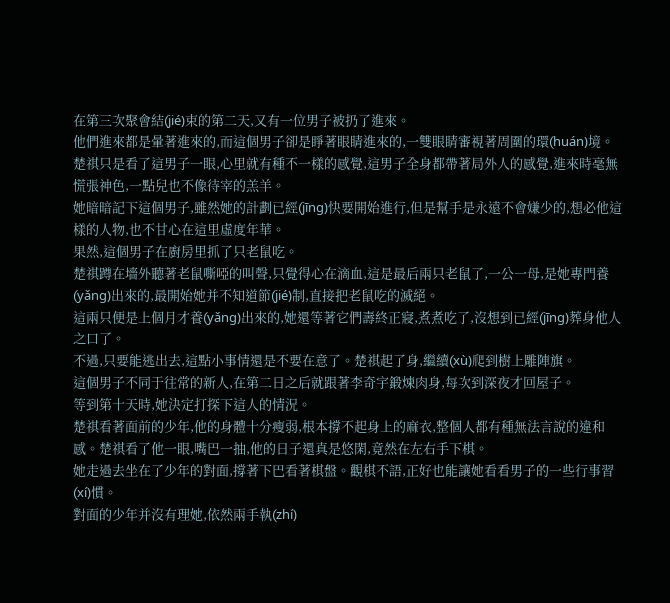在第三次聚會結(jié)束的第二天,又有一位男子被扔了進來。
他們進來都是暈著進來的,而這個男子卻是睜著眼睛進來的,一雙眼睛審視著周圍的環(huán)境。
楚祺只是看了這男子一眼,心里就有種不一樣的感覺,這男子全身都帶著局外人的感覺,進來時毫無慌張神色,一點兒也不像待宰的羔羊。
她暗暗記下這個男子,雖然她的計劃已經(jīng)快要開始進行,但是幫手是永遠不會嫌少的,想必他這樣的人物,也不甘心在這里虛度年華。
果然,這個男子在廚房里抓了只老鼠吃。
楚祺蹲在墻外聽著老鼠嘶啞的叫聲,只覺得心在滴血,這是最后兩只老鼠了,一公一母,是她專門養(yǎng)出來的,最開始她并不知道節(jié)制,直接把老鼠吃的滅絕。
這兩只便是上個月才養(yǎng)出來的,她還等著它們壽終正寢,煮煮吃了,沒想到已經(jīng)葬身他人之口了。
不過,只要能逃出去,這點小事情還是不要在意了。楚祺起了身,繼續(xù)爬到樹上雕陣旗。
這個男子不同于往常的新人,在第二日之后就跟著李奇宇鍛煉肉身,每次到深夜才回屋子。
等到第十天時,她決定打探下這人的情況。
楚祺看著面前的少年,他的身體十分瘦弱,根本撐不起身上的麻衣,整個人都有種無法言說的違和感。楚祺看了他一眼,嘴巴一抽,他的日子還真是悠閑,竟然在左右手下棋。
她走過去坐在了少年的對面,撐著下巴看著棋盤。觀棋不語,正好也能讓她看看男子的一些行事習(xí)慣。
對面的少年并沒有理她,依然兩手執(zhí)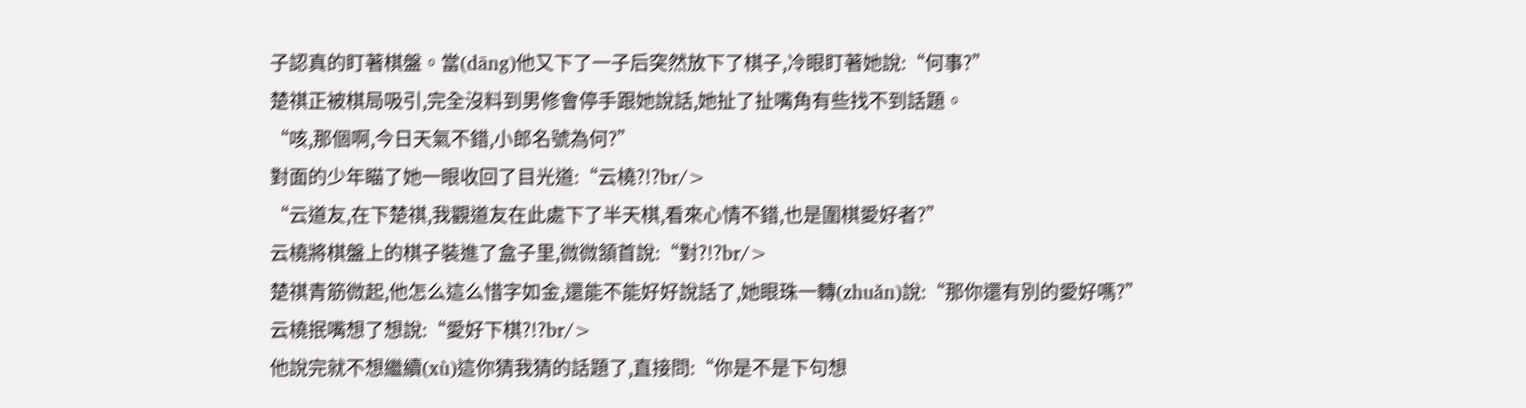子認真的盯著棋盤。當(dāng)他又下了一子后突然放下了棋子,冷眼盯著她說:“何事?”
楚祺正被棋局吸引,完全沒料到男修會停手跟她說話,她扯了扯嘴角有些找不到話題。
“咳,那個啊,今日天氣不錯,小郎名號為何?”
對面的少年瞄了她一眼收回了目光道:“云橈?!?br/>
“云道友,在下楚祺,我觀道友在此處下了半天棋,看來心情不錯,也是圍棋愛好者?”
云橈將棋盤上的棋子裝進了盒子里,微微頷首說:“對?!?br/>
楚祺青筋微起,他怎么這么惜字如金,還能不能好好說話了,她眼珠一轉(zhuǎn)說:“那你還有別的愛好嗎?”
云橈抿嘴想了想說:“愛好下棋?!?br/>
他說完就不想繼續(xù)這你猜我猜的話題了,直接問:“你是不是下句想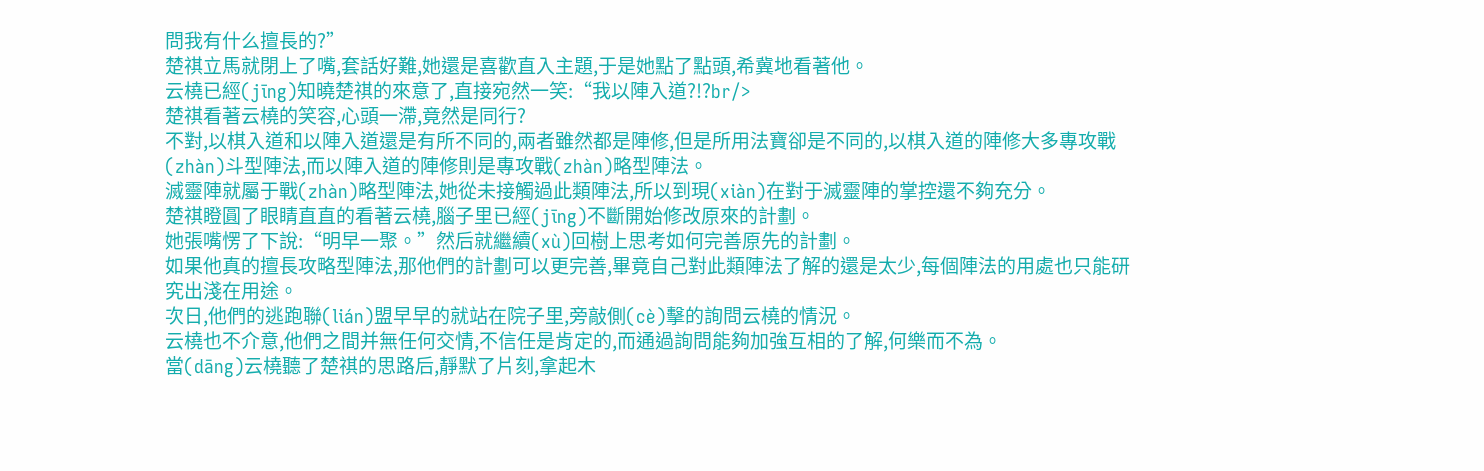問我有什么擅長的?”
楚祺立馬就閉上了嘴,套話好難,她還是喜歡直入主題,于是她點了點頭,希冀地看著他。
云橈已經(jīng)知曉楚祺的來意了,直接宛然一笑:“我以陣入道?!?br/>
楚祺看著云橈的笑容,心頭一滯,竟然是同行?
不對,以棋入道和以陣入道還是有所不同的,兩者雖然都是陣修,但是所用法寶卻是不同的,以棋入道的陣修大多專攻戰(zhàn)斗型陣法,而以陣入道的陣修則是專攻戰(zhàn)略型陣法。
滅靈陣就屬于戰(zhàn)略型陣法,她從未接觸過此類陣法,所以到現(xiàn)在對于滅靈陣的掌控還不夠充分。
楚祺瞪圓了眼睛直直的看著云橈,腦子里已經(jīng)不斷開始修改原來的計劃。
她張嘴愣了下說:“明早一聚。”然后就繼續(xù)回樹上思考如何完善原先的計劃。
如果他真的擅長攻略型陣法,那他們的計劃可以更完善,畢竟自己對此類陣法了解的還是太少,每個陣法的用處也只能研究出淺在用途。
次日,他們的逃跑聯(lián)盟早早的就站在院子里,旁敲側(cè)擊的詢問云橈的情況。
云橈也不介意,他們之間并無任何交情,不信任是肯定的,而通過詢問能夠加強互相的了解,何樂而不為。
當(dāng)云橈聽了楚祺的思路后,靜默了片刻,拿起木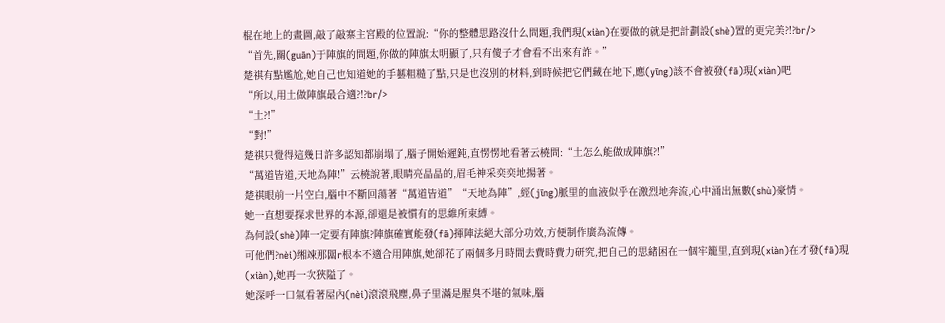棍在地上的畫圖,敲了敲寨主宮殿的位置說:“你的整體思路沒什么問題,我們現(xiàn)在要做的就是把計劃設(shè)置的更完美?!?br/>
“首先,關(guān)于陣旗的問題,你做的陣旗太明顯了,只有傻子才會看不出來有詐。”
楚祺有點尷尬,她自己也知道她的手藝粗糙了點,只是也沒別的材料,到時候把它們藏在地下,應(yīng)該不會被發(fā)現(xiàn)吧
“所以,用土做陣旗最合適?!?br/>
“土?!”
“對!”
楚祺只覺得這幾日許多認知都崩塌了,腦子開始遲鈍,直愣愣地看著云橈問:“土怎么能做成陣旗?!”
“萬道皆道,天地為陣!”云橈說著,眼睛亮晶晶的,眉毛神采奕奕地揚著。
楚祺眼前一片空白,腦中不斷回蕩著“萬道皆道”“天地為陣”,經(jīng)脈里的血液似乎在激烈地奔流,心中涌出無數(shù)豪情。
她一直想要探求世界的本源,卻還是被慣有的思維所束縛。
為何設(shè)陣一定要有陣旗?陣旗確實能發(fā)揮陣法絕大部分功效,方便制作廣為流傳。
可他們?nèi)缃竦那闆r根本不適合用陣旗,她卻花了兩個多月時間去費時費力研究,把自己的思緒困在一個牢籠里,直到現(xiàn)在才發(fā)現(xiàn),她再一次狹隘了。
她深呼一口氣看著屋內(nèi)滾滾飛塵,鼻子里滿是腥臭不堪的氣味,腦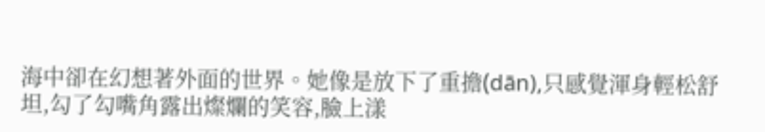海中卻在幻想著外面的世界。她像是放下了重擔(dān),只感覺渾身輕松舒坦,勾了勾嘴角露出燦爛的笑容,臉上漾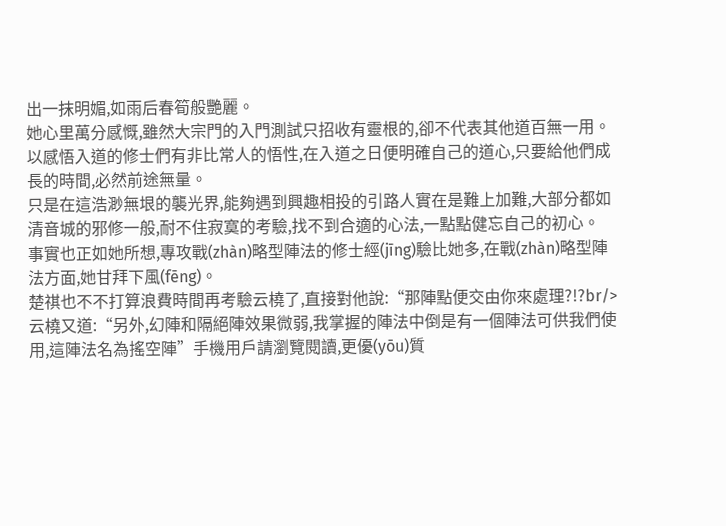出一抹明媚,如雨后春筍般艷麗。
她心里萬分感慨,雖然大宗門的入門測試只招收有靈根的,卻不代表其他道百無一用。
以感悟入道的修士們有非比常人的悟性,在入道之日便明確自己的道心,只要給他們成長的時間,必然前途無量。
只是在這浩渺無垠的襲光界,能夠遇到興趣相投的引路人實在是難上加難,大部分都如清音城的邪修一般,耐不住寂寞的考驗,找不到合適的心法,一點點健忘自己的初心。
事實也正如她所想,專攻戰(zhàn)略型陣法的修士經(jīng)驗比她多,在戰(zhàn)略型陣法方面,她甘拜下風(fēng)。
楚祺也不不打算浪費時間再考驗云橈了,直接對他說:“那陣點便交由你來處理?!?br/>
云橈又道:“另外,幻陣和隔絕陣效果微弱,我掌握的陣法中倒是有一個陣法可供我們使用,這陣法名為搖空陣”手機用戶請瀏覽閱讀,更優(yōu)質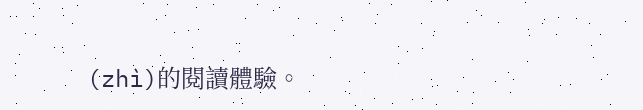(zhì)的閱讀體驗。